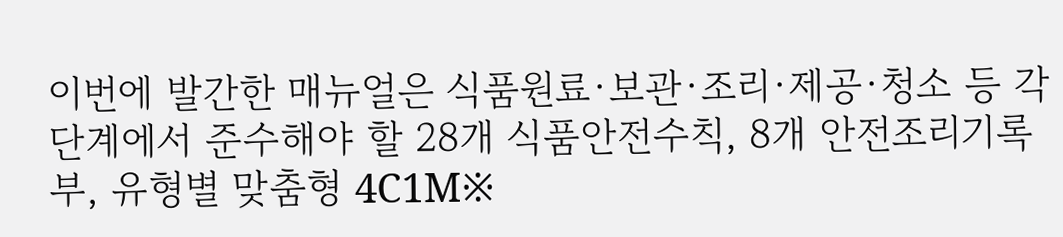이번에 발간한 매뉴얼은 식품원료·보관·조리·제공·청소 등 각 단계에서 준수해야 할 28개 식품안전수칙, 8개 안전조리기록부, 유형별 맞춤형 4C1M※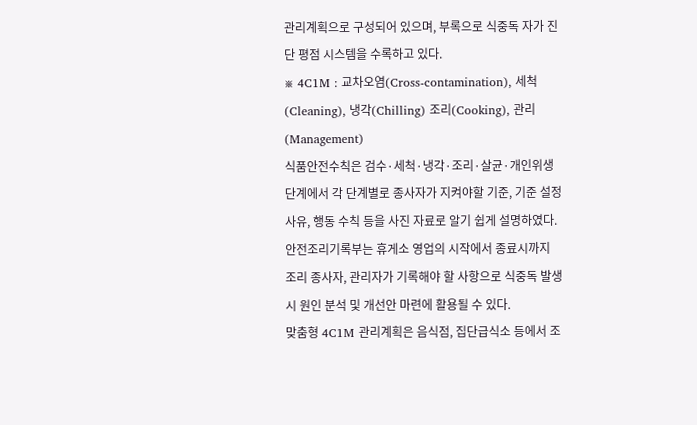관리계획으로 구성되어 있으며, 부록으로 식중독 자가 진단 평점 시스템을 수록하고 있다.
※ 4C1M : 교차오염(Cross-contamination), 세척(Cleaning), 냉각(Chilling) 조리(Cooking), 관리(Management)
식품안전수칙은 검수·세척·냉각·조리·살균·개인위생 단계에서 각 단계별로 종사자가 지켜야할 기준, 기준 설정 사유, 행동 수칙 등을 사진 자료로 알기 쉽게 설명하였다.
안전조리기록부는 휴게소 영업의 시작에서 종료시까지 조리 종사자, 관리자가 기록해야 할 사항으로 식중독 발생시 원인 분석 및 개선안 마련에 활용될 수 있다.
맞춤형 4C1M 관리계획은 음식점, 집단급식소 등에서 조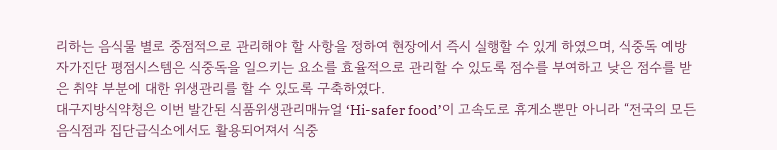리하는 음식물 별로 중점적으로 관리해야 할 사항을 정하여 현장에서 즉시 실행할 수 있게 하였으며, 식중독 예방 자가진단 평점시스템은 식중독을 일으키는 요소를 효율적으로 관리할 수 있도록 점수를 부여하고 낮은 점수를 받은 취약 부분에 대한 위생관리를 할 수 있도록 구축하였다.
대구지방식약청은 이번 발간된 식품위생관리매뉴얼 ‘Hi-safer food’이 고속도로 휴게소뿐만 아니라 “전국의 모든 음식점과 집단급식소에서도 활용되어져서 식중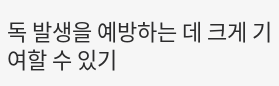독 발생을 예방하는 데 크게 기여할 수 있기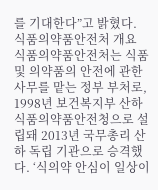를 기대한다”고 밝혔다.
식품의약품안전처 개요
식품의약품안전처는 식품 및 의약품의 안전에 관한 사무를 맡는 정부 부처로, 1998년 보건복지부 산하 식품의약품안전청으로 설립돼 2013년 국무총리 산하 독립 기관으로 승격했다. ‘식의약 안심이 일상이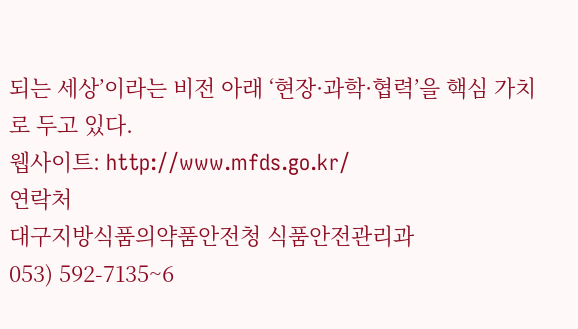되는 세상’이라는 비전 아래 ‘현장·과학·협력’을 핵심 가치로 두고 있다.
웹사이트: http://www.mfds.go.kr/
연락처
대구지방식품의약품안전청 식품안전관리과
053) 592-7135~6